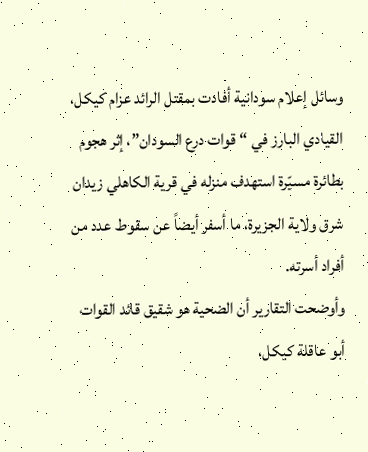وسائل إعلام سودانية أفادت بمقتل الرائد عزام كيكل، القيادي البارز في “قوات درع السودان”، إثر هجوم بطائرة مسيّرة استهدف منزله في قرية الكاهلي زيدان شرق ولاية الجزيرة، ما أسفر أيضاً عن سقوط عدد من أفراد أسرته.
وأوضحت التقارير أن الضحية هو شقيق قائد القوات أبو عاقلة كيكل،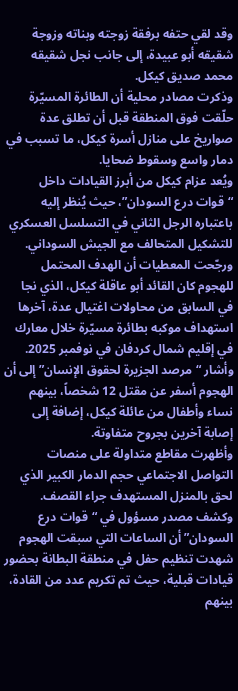وقد لقي حتفه برفقة زوجته وبناته وزوجة شقيقه أبو عبيدة، إلى جانب نجل شقيقه محمد صديق كيكل.
وذكرت مصادر محلية أن الطائرة المسيّرة حلّقت فوق المنطقة قبل أن تطلق عدة صواريخ على منازل أسرة كيكل، ما تسبب في دمار واسع وسقوط ضحايا.
ويُعد عزام كيكل من أبرز القيادات داخل “قوات درع السودان”، حيث يُنظر إليه باعتباره الرجل الثاني في التسلسل العسكري للتشكيل المتحالف مع الجيش السوداني.
ورجّحت المعطيات أن الهدف المحتمل للهجوم كان القائد أبو عاقلة كيكل، الذي نجا في السابق من محاولات اغتيال عدة، آخرها استهداف موكبه بطائرة مسيّرة خلال معارك في إقليم شمال كردفان في نوفمبر 2025.
وأشار “مرصد الجزيرة لحقوق الإنسان” إلى أن الهجوم أسفر عن مقتل 12 شخصاً، بينهم نساء وأطفال من عائلة كيكل، إضافة إلى إصابة آخرين بجروح متفاوتة.
وأظهرت مقاطع متداولة على منصات التواصل الاجتماعي حجم الدمار الكبير الذي لحق بالمنزل المستهدف جراء القصف.
وكشف مصدر مسؤول في “قوات درع السودان” أن الساعات التي سبقت الهجوم شهدت تنظيم حفل في منطقة البطانة بحضور قيادات قبلية، حيث تم تكريم عدد من القادة، بينهم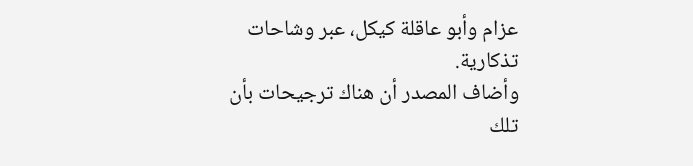عزام وأبو عاقلة كيكل، عبر وشاحات تذكارية.
وأضاف المصدر أن هناك ترجيحات بأن تلك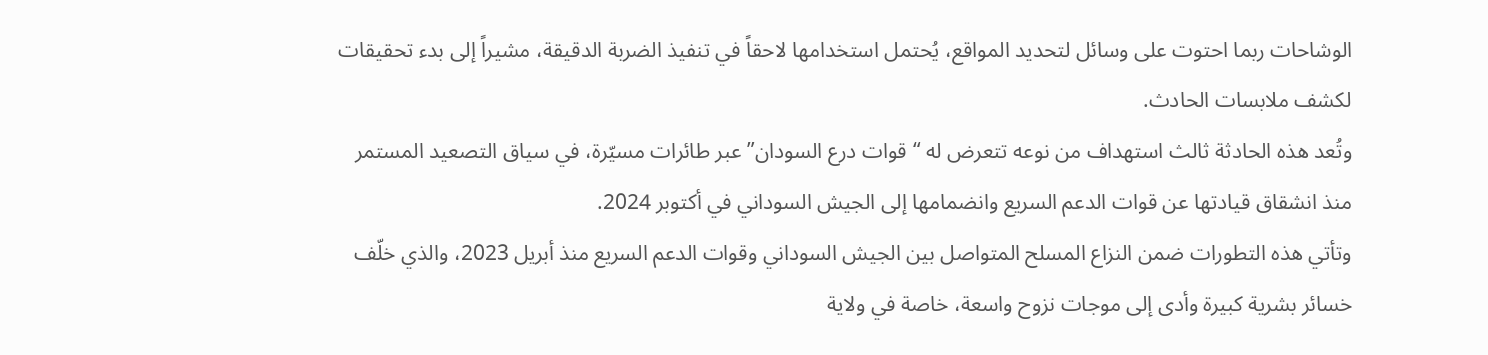الوشاحات ربما احتوت على وسائل لتحديد المواقع، يُحتمل استخدامها لاحقاً في تنفيذ الضربة الدقيقة، مشيراً إلى بدء تحقيقات لكشف ملابسات الحادث.
وتُعد هذه الحادثة ثالث استهداف من نوعه تتعرض له “قوات درع السودان” عبر طائرات مسيّرة، في سياق التصعيد المستمر منذ انشقاق قيادتها عن قوات الدعم السريع وانضمامها إلى الجيش السوداني في أكتوبر 2024.
وتأتي هذه التطورات ضمن النزاع المسلح المتواصل بين الجيش السوداني وقوات الدعم السريع منذ أبريل 2023، والذي خلّف خسائر بشرية كبيرة وأدى إلى موجات نزوح واسعة، خاصة في ولاية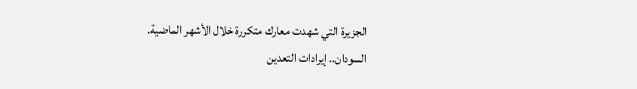الجزيرة التي شهدت معارك متكررة خلال الأشهر الماضية.
السودان.. إيرادات التعدين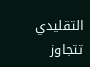التقليدي تتجاوز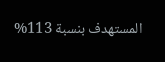المستهدف بنسبة 113%